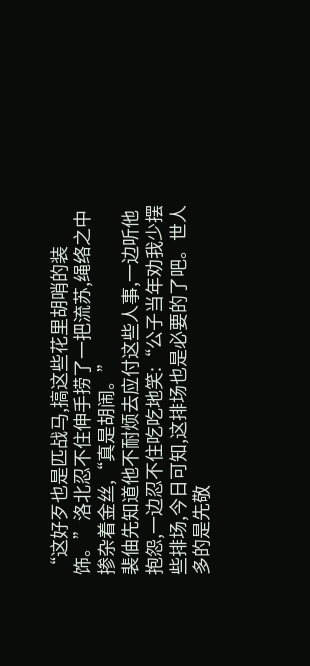“这好歹也是匹战马,搞这些花里胡哨的装饰。”洛北忍不住伸手捞了一把流苏,绳络之中掺杂着金丝,“真是胡闹。”
裴伷先知道他不耐烦去应付这些人事,一边听他抱怨,一边忍不住吃吃地笑:“公子当年劝我少摆些排场,今日可知,这排场也是必要的了吧。世人多的是先敬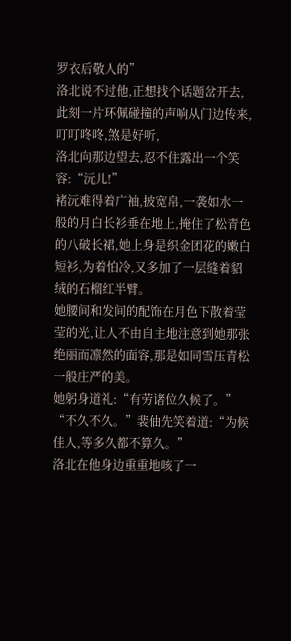罗衣后敬人的”
洛北说不过他,正想找个话题岔开去,此刻一片环佩碰撞的声响从门边传来,叮叮咚咚,煞是好听,
洛北向那边望去,忍不住露出一个笑容:“沅儿!”
褚沅难得着广袖,披宽帛,一袭如水一般的月白长衫垂在地上,掩住了松青色的八破长裙,她上身是织金团花的嫩白短衫,为着怕冷,又多加了一层缝着貂绒的石榴红半臂。
她腰间和发间的配饰在月色下散着莹莹的光,让人不由自主地注意到她那张绝丽而凛然的面容,那是如同雪压青松一般庄严的美。
她躬身道礼:“有劳诸位久候了。”
“不久不久。”裴伷先笑着道:“为候佳人,等多久都不算久。”
洛北在他身边重重地咳了一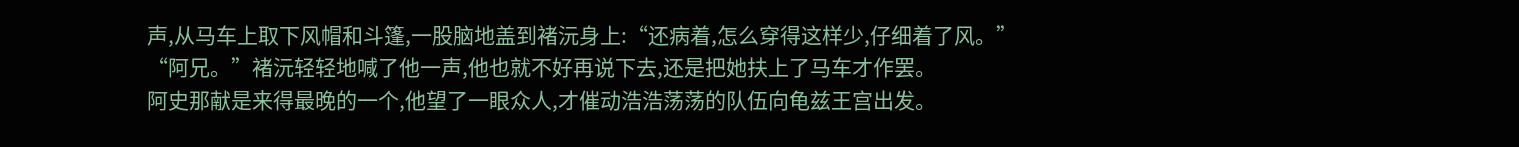声,从马车上取下风帽和斗篷,一股脑地盖到褚沅身上:“还病着,怎么穿得这样少,仔细着了风。”
“阿兄。”褚沅轻轻地喊了他一声,他也就不好再说下去,还是把她扶上了马车才作罢。
阿史那献是来得最晚的一个,他望了一眼众人,才催动浩浩荡荡的队伍向龟兹王宫出发。